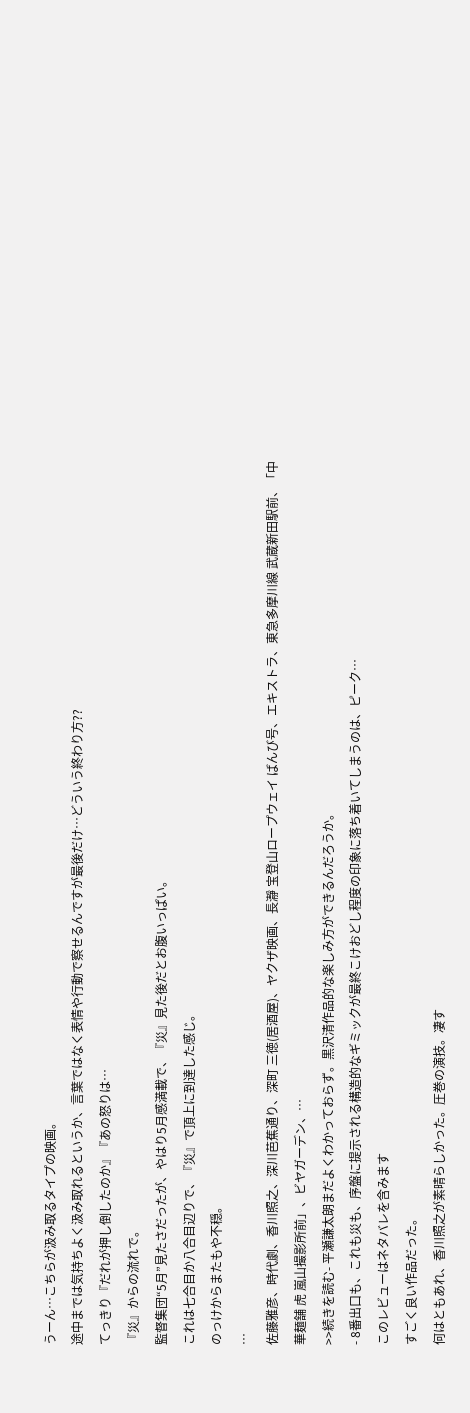うーん…こちらが汲み取るタイプの映画。
途中までは気持ちよく汲み取れるというか、言葉ではなく表情や行動で察せるんですが最後だけ…どういう終わり方??
てっきり『だれが押し倒したのか』『あの怒りは…
『災』からの流れで。
監督集団“5月”見たさだったが、やはり5月感満載で、『災』見た後だとお腹いっぱい。
これは七合目か八合目辺りで、『災』で頂上に到達した感じ。
のっけからまたもや不穏。
…
佐藤雅彦、時代劇、香川照之、深川芭蕉通り、深町 三徳(居酒屋)、ヤクザ映画、長瀞 宝登山ロープウェイ ばんび号、エキストラ、東急多摩川線 武蔵新田駅前、「中華麺舗 虎 嵐山撮影所前」、ビヤガーデン、…
>>続きを読む- 平瀬謙太朗まだよくわかっておらず。黒沢清作品的な楽しみ方ができるんだろうか。
- 8番出口も、これも災も、序盤に提示される構造的なギミックが最終こけおどし程度の印象に落ち着いてしまうのは、ピーク…
このレビューはネタバレを含みます
すごく良い作品だった。
何はともあれ、香川照之が素晴らしかった。圧巻の演技。凄す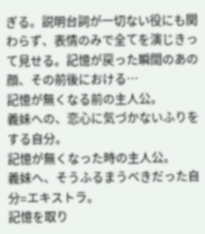ぎる。説明台詞が一切ない役にも関わらず、表情のみで全てを演じきって見せる。記憶が戻った瞬間のあの顔、その前後における…
記憶が無くなる前の主人公。
義妹への、恋心に気づかないふりをする自分。
記憶が無くなった時の主人公。
義妹へ、そうふるまうべきだった自分=エキストラ。
記憶を取り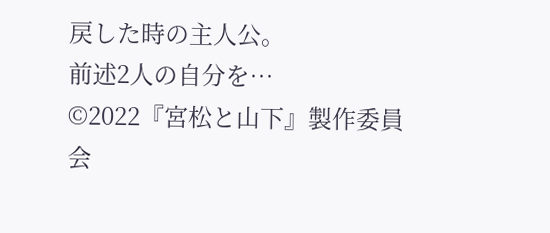戻した時の主人公。
前述2人の自分を…
©2022『宮松と山下』製作委員会